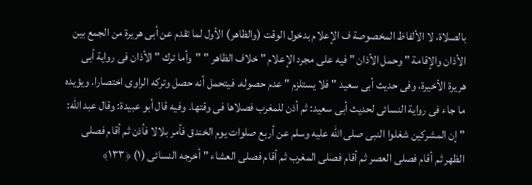بالصلاة، لا الألفاظ المخصوصة ف الإعلام بدخول الوقت (والظاهر) الأول لما تقدم عن أبى هريرة من الجمع بين الأذان والإقامة " وحمل الأذان " فيه على مجرد الإعلام " خلاف الظاهر " "وأما ترك " الأذان فى رواية أبى هريرة الأخيرة، وفى حديث أبى سعيد " فلا يستلزم " عدم حصوله. فيتحمل أنه حصل وتركه الراوى اختصارا. ويؤيده ما جاء فى رواية النسائى لحديث أبى سعيد: ثم أذن للمغرب فصلاها فى وقتها. وفيه قال أبو عبيدة: وقال عبد الله: " إن المشركين شغلوا النبى صلى الله عليه وسلم عن أربع صلوات يوم الخندق فأمر بلالا فأذن ثم أقام فصلى الظهر ثم أقام فصلى العصر ثم أقام فصلى المغرب ثم أقام فصلى العشاء " أخرجه النسائى (١) ﴿١٣٣﴾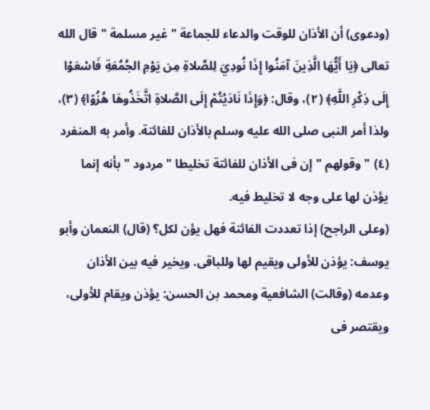(ودعوى) أن الأذان للوقت والدعاء للجماعة " غير مسلمة " قال الله تعالى ﴿يَا أَيُّهَا الَّذِينَ آمَنُوا إِذَا نُودِيَ لِلصَّلاةِ مِن يَوْمِ الجُمُعَةِ فَاسْعَوْا إِلَى ذِكْرِ اللَّهِ﴾ (٢)، وقال: ﴿وَإِذَا نَادَيْتُمْ إِلَى الصَّلاةِ اتَّخَذُوهَا هُزُوًا﴾ (٣)، ولذا أمر النبى صلى الله عليه وسلم بالأذان للفائتة. وأمر به المنفرد (٤) " وقولهم " إن فى الأذان للفائتة تخليطا " مردود " بأنه إنما يؤذن لها على وجه لا تخليط فيه.
(وعلى الراجح) إذا تعددت الفائتة فهل يؤن لكل؟ (قال) النعمان وأبو يوسف: يؤذن للأولى ويقيم لها وللباقى. ويخير فيه بين الأذان وعدمه (وقالت) الشافعية ومحمد بن الحسن: يؤذن ويقام للأولى، ويقتصر فى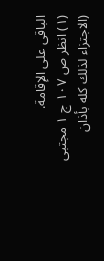الباقى على الإقامة.
(١) انظر ص ١٠٧ ج ١ مجتبى (الاجتزاء لذلك كله بأذان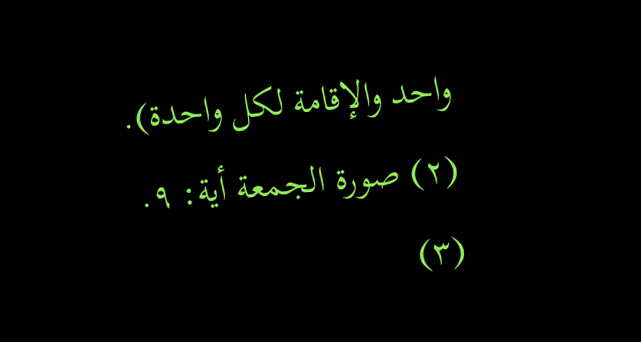واحد والإقامة لكل واحدة).
(٢) صورة الجمعة أية: ٩.
(٣)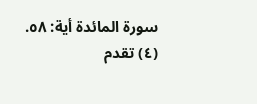سورة المائدة أية: ٥٨.
(٤) تقدم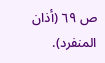ص ٦٩ (أذان المنفرد).